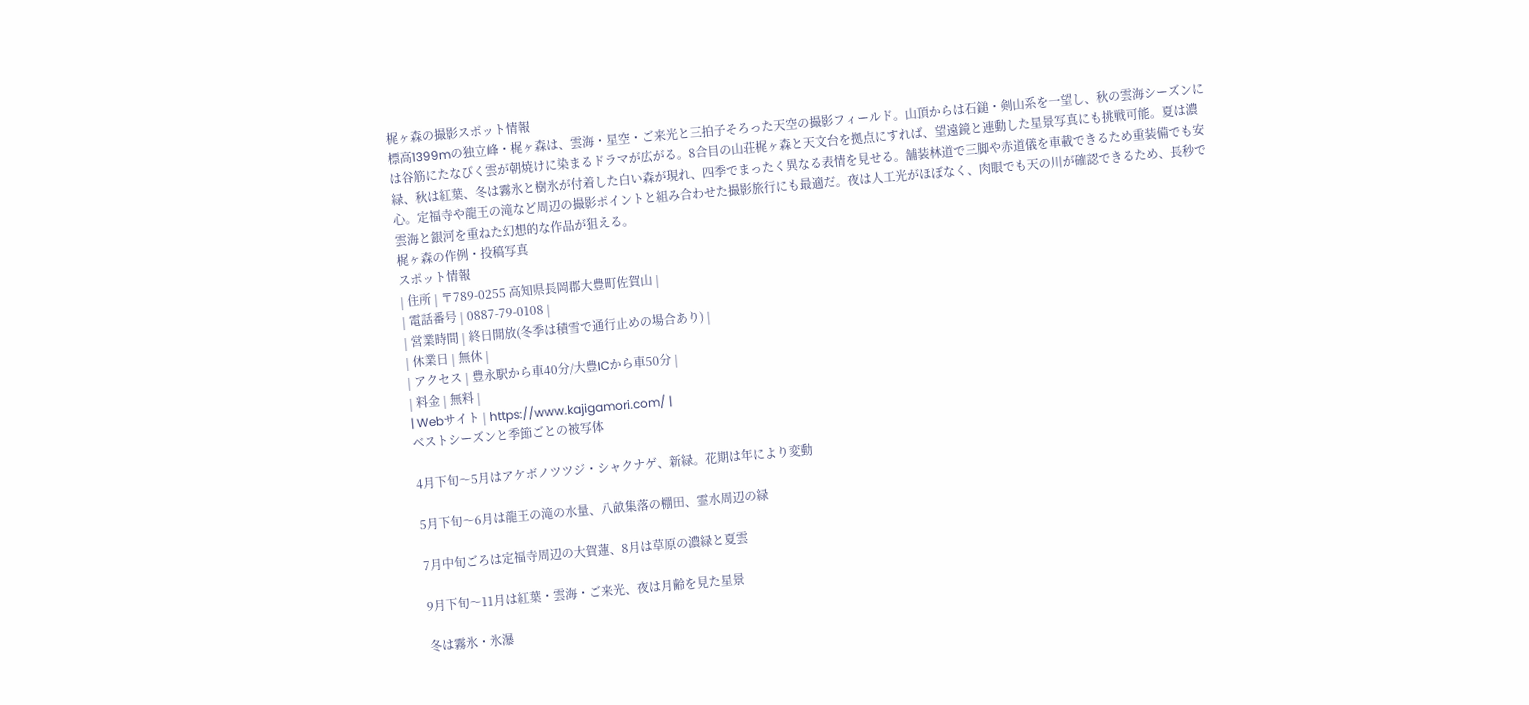梶ヶ森の撮影スポット情報
標高1399mの独立峰・梶ヶ森は、雲海・星空・ご来光と三拍子そろった天空の撮影フィールド。山頂からは石鎚・剣山系を一望し、秋の雲海シーズンには谷筋にたなびく雲が朝焼けに染まるドラマが広がる。8合目の山荘梶ヶ森と天文台を拠点にすれば、望遠鏡と連動した星景写真にも挑戦可能。夏は濃緑、秋は紅葉、冬は霧氷と樹氷が付着した白い森が現れ、四季でまったく異なる表情を見せる。舗装林道で三脚や赤道儀を車載できるため重装備でも安心。定福寺や龍王の滝など周辺の撮影ポイントと組み合わせた撮影旅行にも最適だ。夜は人工光がほぼなく、肉眼でも天の川が確認できるため、長秒で雲海と銀河を重ねた幻想的な作品が狙える。
梶ヶ森の作例・投稿写真
スポット情報
| 住所 | 〒789-0255 高知県長岡郡大豊町佐賀山 |
| 電話番号 | 0887-79-0108 |
| 営業時間 | 終日開放(冬季は積雪で通行止めの場合あり) |
| 休業日 | 無休 |
| アクセス | 豊永駅から車40分/大豊ICから車50分 |
| 料金 | 無料 |
| Webサイト | https://www.kajigamori.com/ |
ベストシーズンと季節ごとの被写体

4月下旬〜5月はアケボノツツジ・シャクナゲ、新緑。花期は年により変動

5月下旬〜6月は龍王の滝の水量、八畝集落の棚田、霊水周辺の緑

7月中旬ごろは定福寺周辺の大賀蓮、8月は草原の濃緑と夏雲

9月下旬〜11月は紅葉・雲海・ご来光、夜は月齢を見た星景

冬は霧氷・氷瀑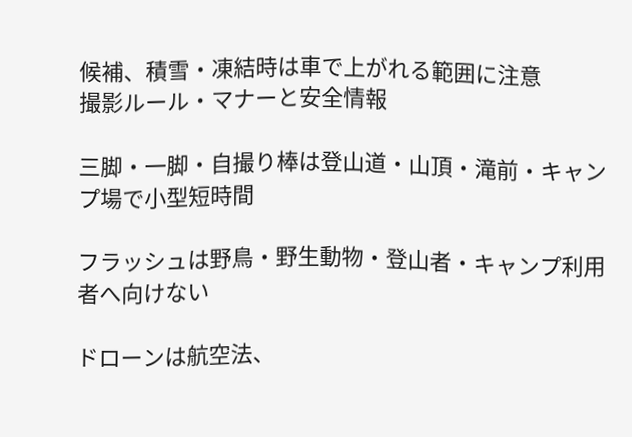候補、積雪・凍結時は車で上がれる範囲に注意
撮影ルール・マナーと安全情報

三脚・一脚・自撮り棒は登山道・山頂・滝前・キャンプ場で小型短時間

フラッシュは野鳥・野生動物・登山者・キャンプ利用者へ向けない

ドローンは航空法、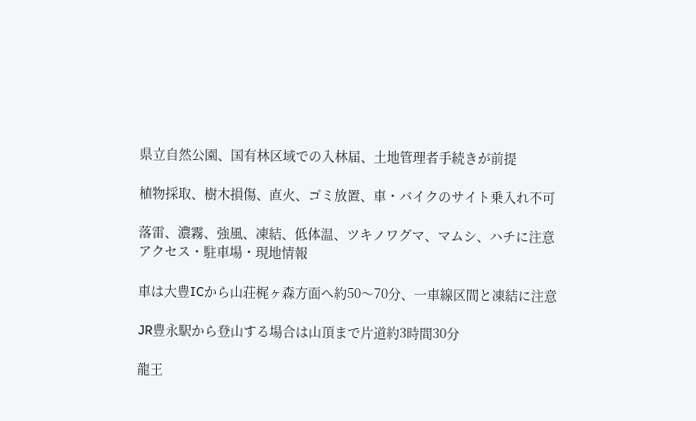県立自然公園、国有林区域での入林届、土地管理者手続きが前提

植物採取、樹木損傷、直火、ゴミ放置、車・バイクのサイト乗入れ不可

落雷、濃霧、強風、凍結、低体温、ツキノワグマ、マムシ、ハチに注意
アクセス・駐車場・現地情報

車は大豊ICから山荘梶ヶ森方面へ約50〜70分、一車線区間と凍結に注意

JR豊永駅から登山する場合は山頂まで片道約3時間30分

龍王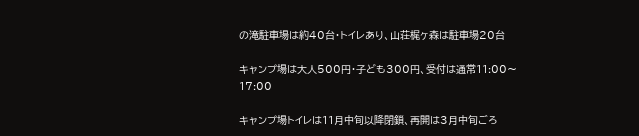の滝駐車場は約40台・トイレあり、山荘梶ヶ森は駐車場20台

キャンプ場は大人500円・子ども300円、受付は通常11:00〜17:00

キャンプ場トイレは11月中旬以降閉鎖、再開は3月中旬ごろ